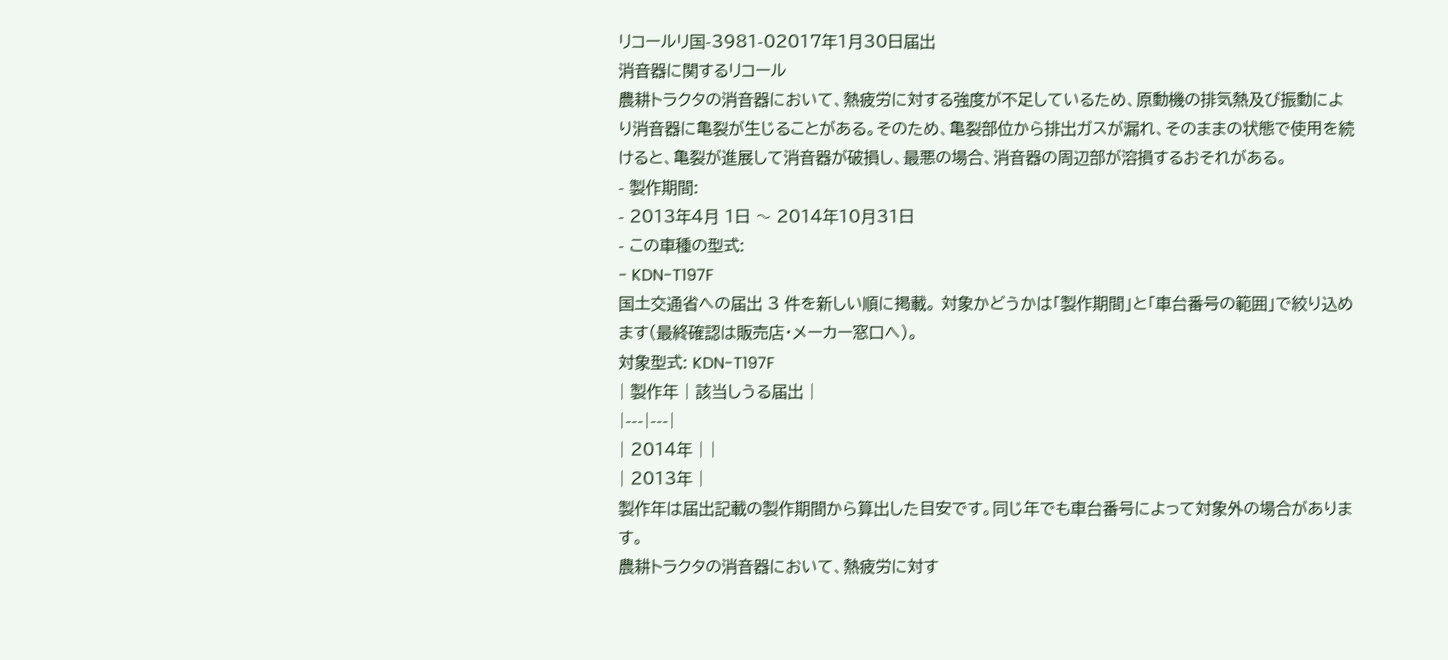リコールリ国-3981-02017年1月30日届出
消音器に関するリコール
農耕トラクタの消音器において、熱疲労に対する強度が不足しているため、原動機の排気熱及び振動により消音器に亀裂が生じることがある。そのため、亀裂部位から排出ガスが漏れ、そのままの状態で使用を続けると、亀裂が進展して消音器が破損し、最悪の場合、消音器の周辺部が溶損するおそれがある。
- 製作期間:
- 2013年4月 1日 〜 2014年10月31日
- この車種の型式:
- KDN-T197F
国土交通省への届出 3 件を新しい順に掲載。 対象かどうかは「製作期間」と「車台番号の範囲」で絞り込めます(最終確認は販売店・メーカー窓口へ)。
対象型式: KDN-T197F
| 製作年 | 該当しうる届出 |
|---|---|
| 2014年 | |
| 2013年 |
製作年は届出記載の製作期間から算出した目安です。同じ年でも車台番号によって対象外の場合があります。
農耕トラクタの消音器において、熱疲労に対す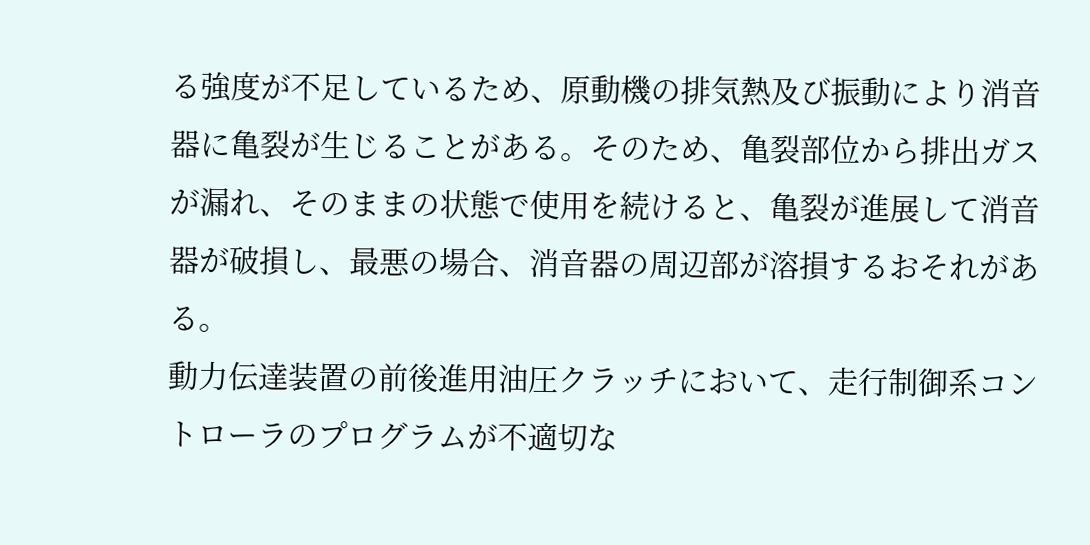る強度が不足しているため、原動機の排気熱及び振動により消音器に亀裂が生じることがある。そのため、亀裂部位から排出ガスが漏れ、そのままの状態で使用を続けると、亀裂が進展して消音器が破損し、最悪の場合、消音器の周辺部が溶損するおそれがある。
動力伝達装置の前後進用油圧クラッチにおいて、走行制御系コントローラのプログラムが不適切な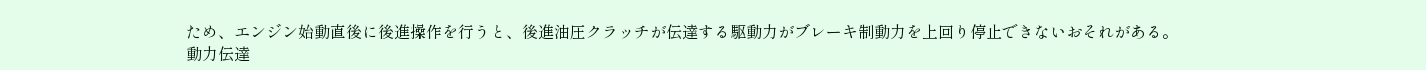ため、エンジン始動直後に後進操作を行うと、後進油圧クラッチが伝達する駆動力がブレーキ制動力を上回り停止できないおそれがある。
動力伝達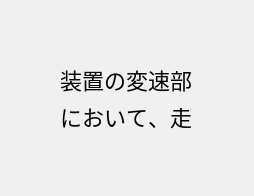装置の変速部において、走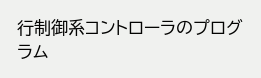行制御系コントローラのプログラム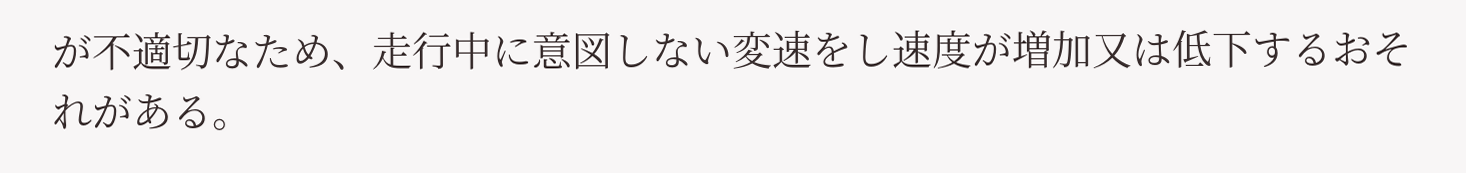が不適切なため、走行中に意図しない変速をし速度が増加又は低下するおそれがある。